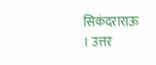सिकंदराराऊ । उत्तर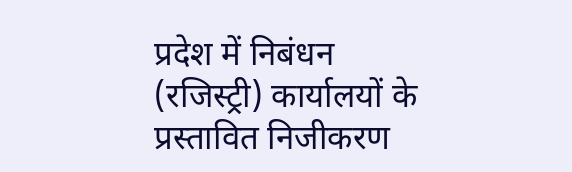प्रदेश में निबंधन (रजिस्ट्री) कार्यालयों के प्रस्तावित निजीकरण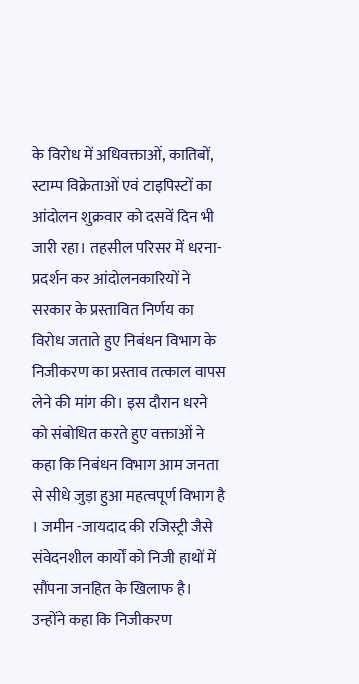के विरोध में अधिवक्ताओं, कातिबों, स्टाम्प विक्रेताओं एवं टाइपिस्टों का आंदोलन शुक्रवार को दसवें दिन भी जारी रहा। तहसील परिसर में धरना-प्रदर्शन कर आंदोलनकारियों ने सरकार के प्रस्तावित निर्णय का विरोध जताते हुए निबंधन विभाग के निजीकरण का प्रस्ताव तत्काल वापस लेने की मांग की। इस दौरान धरने को संबोधित करते हुए वक्ताओं ने कहा कि निबंधन विभाग आम जनता से सीधे जुड़ा हुआ महत्वपूर्ण विभाग है । जमीन -जायदाद की रजिस्ट्री जैसे संवेदनशील कार्यों को निजी हाथों में सौंपना जनहित के खिलाफ है। उन्होंने कहा कि निजीकरण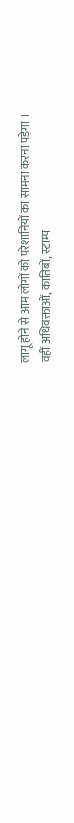लागू होने से आम लोगों को परेशानियों का सामना करना पड़ेगा ।
वहीं अधिवक्ताओं, कातिबों, स्टाम्प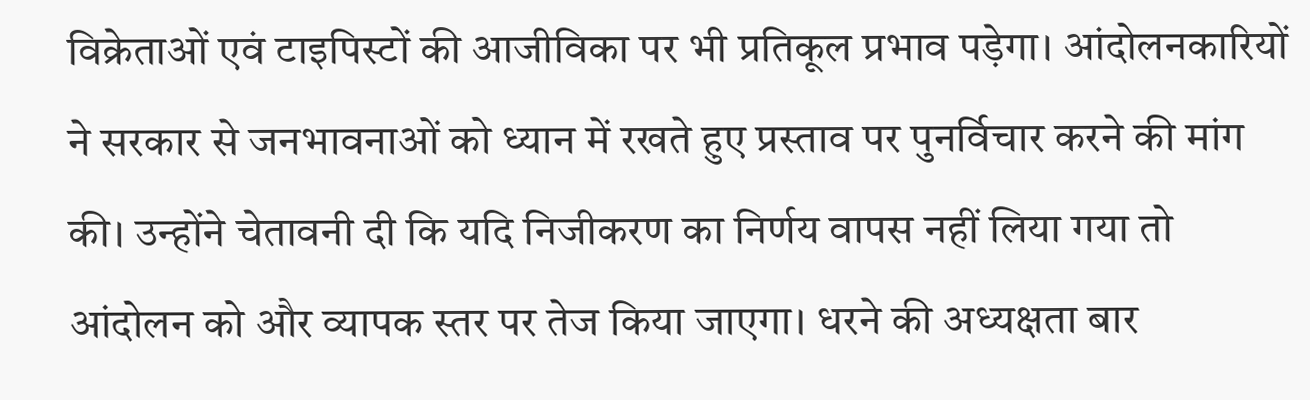विक्रेताओं एवं टाइपिस्टों की आजीविका पर भी प्रतिकूल प्रभाव पड़ेगा। आंदोलनकारियों ने सरकार से जनभावनाओं को ध्यान में रखते हुए प्रस्ताव पर पुनर्विचार करने की मांग की। उन्होंने चेतावनी दी कि यदि निजीकरण का निर्णय वापस नहीं लिया गया तो आंदोलन को और व्यापक स्तर पर तेज किया जाएगा। धरने की अध्यक्षता बार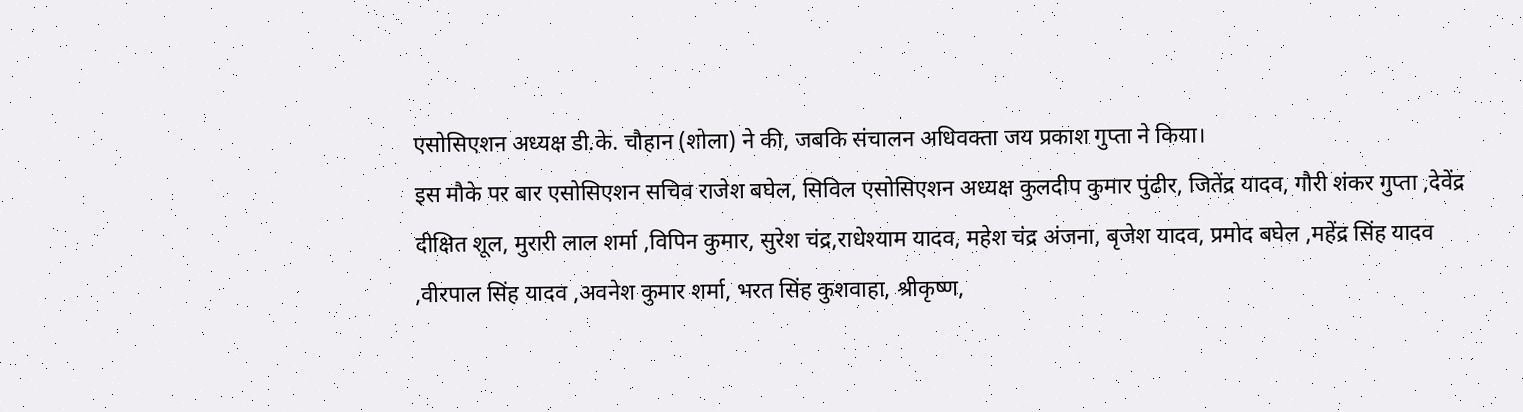एसोसिएशन अध्यक्ष डी.के. चौहान (शोला) ने की, जबकि संचालन अधिवक्ता जय प्रकाश गुप्ता ने किया।
इस मौके पर बार एसोसिएशन सचिव राजेश बघेल, सिविल एसोसिएशन अध्यक्ष कुलदीप कुमार पुंढीर, जितेंद्र यादव, गौरी शंकर गुप्ता ,देवेंद्र दीक्षित शूल, मुरारी लाल शर्मा ,विपिन कुमार, सुरेश चंद्र,राधेश्याम यादव, महेश चंद्र अंजना, बृजेश यादव, प्रमोद बघेल ,महेंद्र सिंह यादव ,वीरपाल सिंह यादव ,अवनेश कुमार शर्मा, भरत सिंह कुशवाहा, श्रीकृष्ण,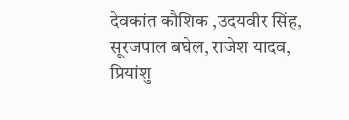देवकांत कौशिक ,उदयवीर सिंह, सूरजपाल बघेल, राजेश यादव,
प्रियांशु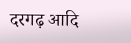दरगढ़ आदि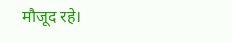मौजूद रहे।